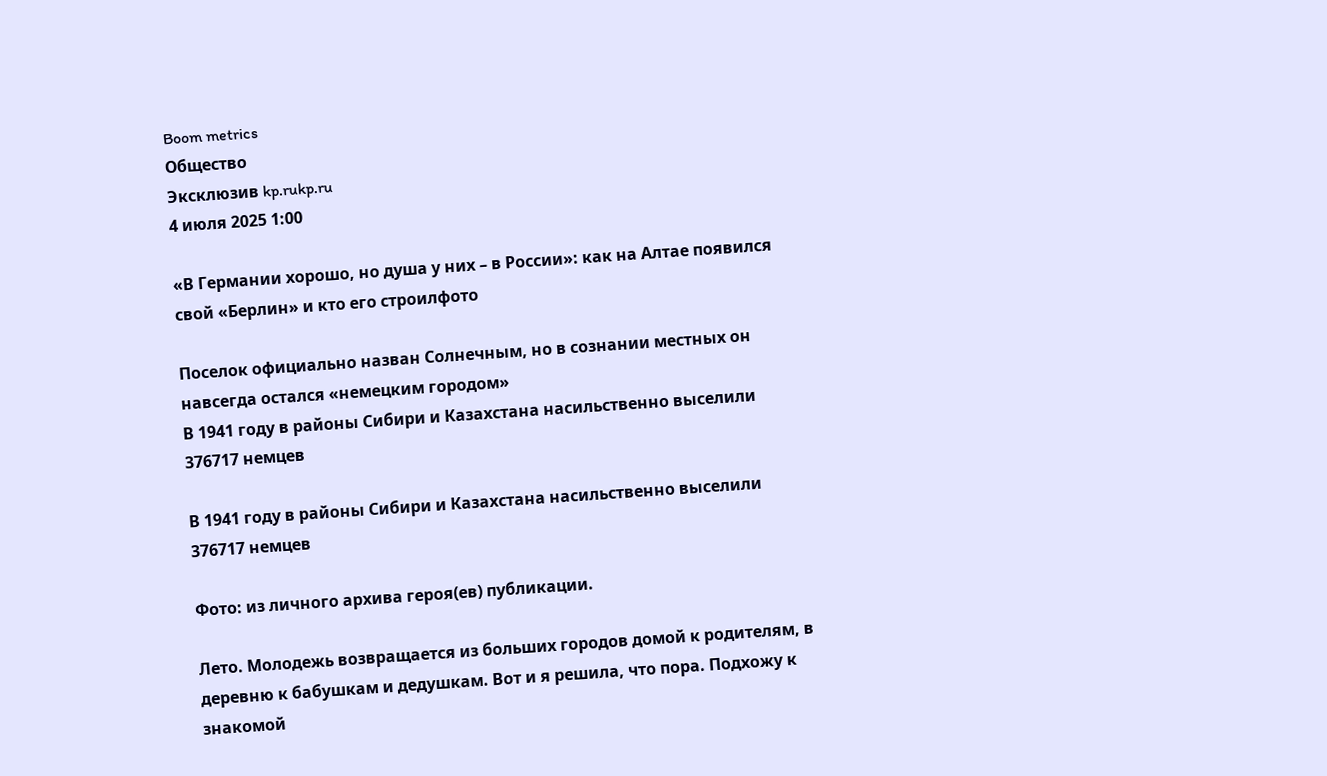Boom metrics
Общество
Эксклюзив kp.rukp.ru
4 июля 2025 1:00

«В Германии хорошо, но душа у них – в России»: как на Алтае появился свой «Берлин» и кто его строилфото

Поселок официально назван Солнечным, но в сознании местных он навсегда остался «немецким городом»
В 1941 году в районы Сибири и Казахстана насильственно выселили 376717 немцев

В 1941 году в районы Сибири и Казахстана насильственно выселили 376717 немцев

Фото: из личного архива героя(ев) публикации.

Лето. Молодежь возвращается из больших городов домой к родителям, в деревню к бабушкам и дедушкам. Вот и я решила, что пора. Подхожу к знакомой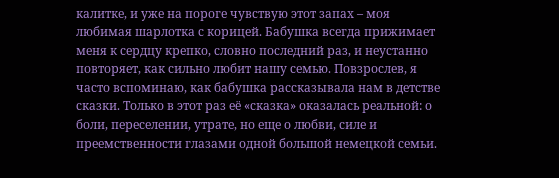калитке, и уже на пороге чувствую этот запах – моя любимая шарлотка с корицей. Бабушка всегда прижимает меня к сердцу крепко, словно последний раз, и неустанно повторяет, как сильно любит нашу семью. Повзрослев, я часто вспоминаю, как бабушка рассказывала нам в детстве сказки. Только в этот раз её «сказка» оказалась реальной: о боли, переселении, утрате, но еще о любви, силе и преемственности глазами одной большой немецкой семьи.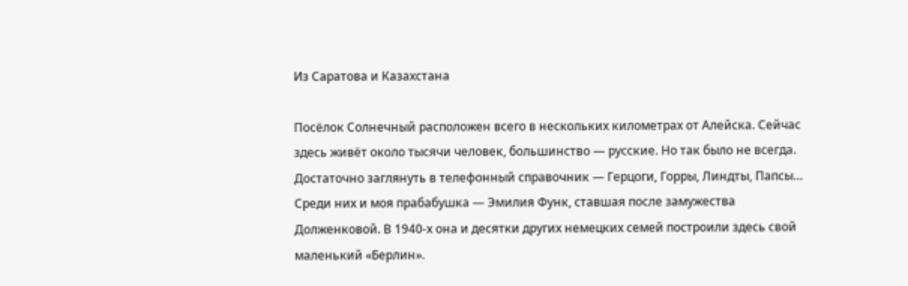Из Саратова и Казахстана

Посёлок Солнечный расположен всего в нескольких километрах от Алейска. Сейчас здесь живёт около тысячи человек, большинство — русские. Но так было не всегда. Достаточно заглянуть в телефонный справочник — Герцоги, Горры, Линдты, Папсы… Среди них и моя прабабушка — Эмилия Функ, ставшая после замужества Долженковой. В 1940-х она и десятки других немецких семей построили здесь свой маленький «Берлин».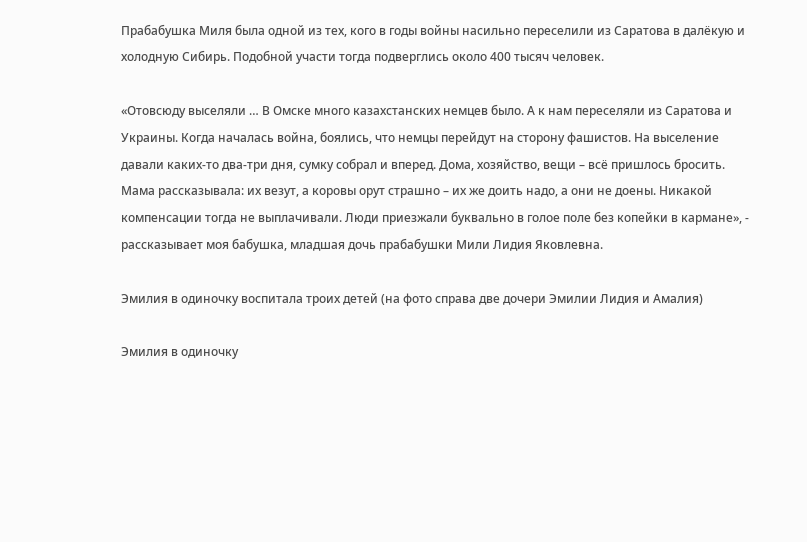Прабабушка Миля была одной из тех, кого в годы войны насильно переселили из Саратова в далёкую и холодную Сибирь. Подобной участи тогда подверглись около 400 тысяч человек.

«Отовсюду выселяли … В Омске много казахстанских немцев было. А к нам переселяли из Саратова и Украины. Когда началась война, боялись, что немцы перейдут на сторону фашистов. На выселение давали каких-то два-три дня, сумку собрал и вперед. Дома, хозяйство, вещи – всё пришлось бросить. Мама рассказывала: их везут, а коровы орут страшно – их же доить надо, а они не доены. Никакой компенсации тогда не выплачивали. Люди приезжали буквально в голое поле без копейки в кармане», - рассказывает моя бабушка, младшая дочь прабабушки Мили Лидия Яковлевна.

Эмилия в одиночку воспитала троих детей (на фото справа две дочери Эмилии Лидия и Амалия)

Эмилия в одиночку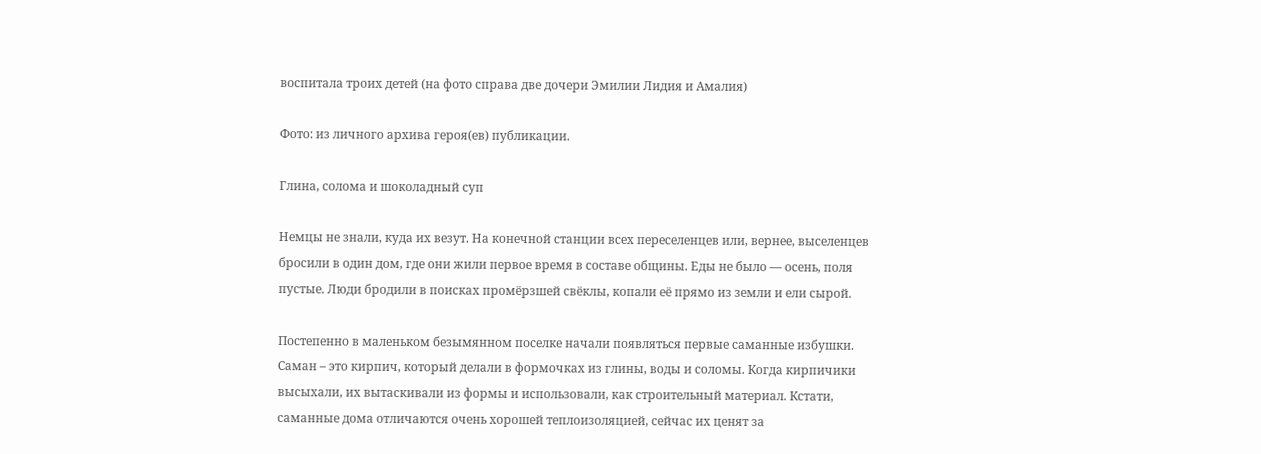воспитала троих детей (на фото справа две дочери Эмилии Лидия и Амалия)

Фото: из личного архива героя(ев) публикации.

Глина, солома и шоколадный суп

Немцы не знали, куда их везут. На конечной станции всех переселенцев или, вернее, выселенцев бросили в один дом, где они жили первое время в составе общины. Еды не было — осень, поля пустые. Люди бродили в поисках промёрзшей свёклы, копали её прямо из земли и ели сырой.

Постепенно в маленьком безымянном поселке начали появляться первые саманные избушки. Саман – это кирпич, который делали в формочках из глины, воды и соломы. Когда кирпичики высыхали, их вытаскивали из формы и использовали, как строительный материал. Кстати, саманные дома отличаются очень хорошей теплоизоляцией, сейчас их ценят за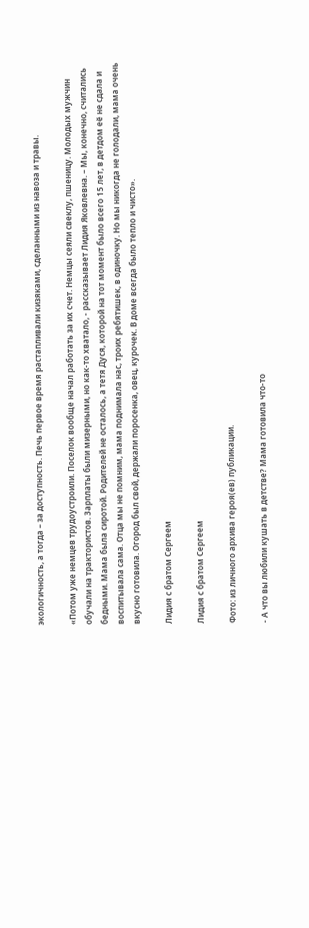экологичность, а тогда – за доступность. Печь первое время растапливали кизяками, сделанными из навоза и травы.

«Потом уже немцев трудоустроили. Поселок вообще начал работать за их счет. Немцы сеяли свеклу, пшеницу. Молодых мужчин обучали на трактористов. Зарплаты были мизерными, но как-то хватало, - рассказывает Лидия Яковлевна. – Мы, конечно, считались бедными. Мама была сиротой. Родителей не осталось, а тетя Дуся, которой на тот момент было всего 15 лет, в детдом её не сдала и воспитывала сама. Отца мы не помним, мама поднимала нас, троих ребятишек, в одиночку. Но мы никогда не голодали, мама очень вкусно готовила. Огород был свой, держали поросенка, овец, курочек. В доме всегда было тепло и чисто».

Лидия с братом Сергеем

Лидия с братом Сергеем

Фото: из личного архива героя(ев) публикации.

- А что вы любили кушать в детстве? Мама готовила что-то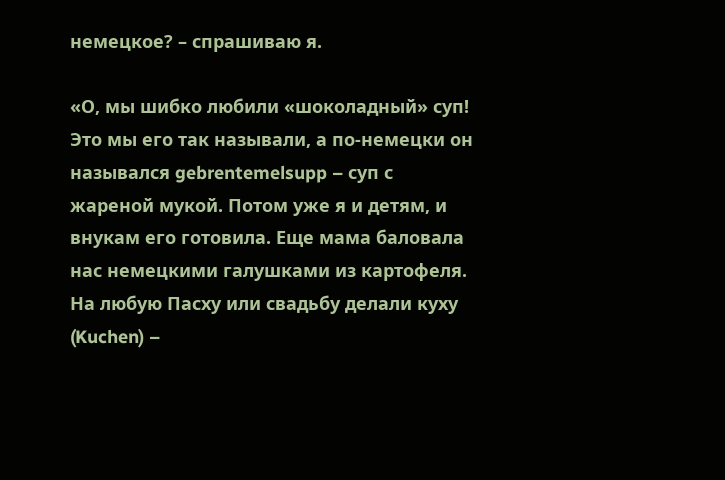немецкое? – спрашиваю я.

«О, мы шибко любили «шоколадный» суп! Это мы его так называли, а по-немецки он назывался gebrentemelsupp – суп с жареной мукой. Потом уже я и детям, и внукам его готовила. Еще мама баловала нас немецкими галушками из картофеля. На любую Пасху или свадьбу делали куху (Kuchen) –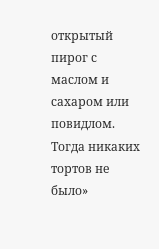открытый пирог с маслом и сахаром или повидлом. Тогда никаких тортов не было»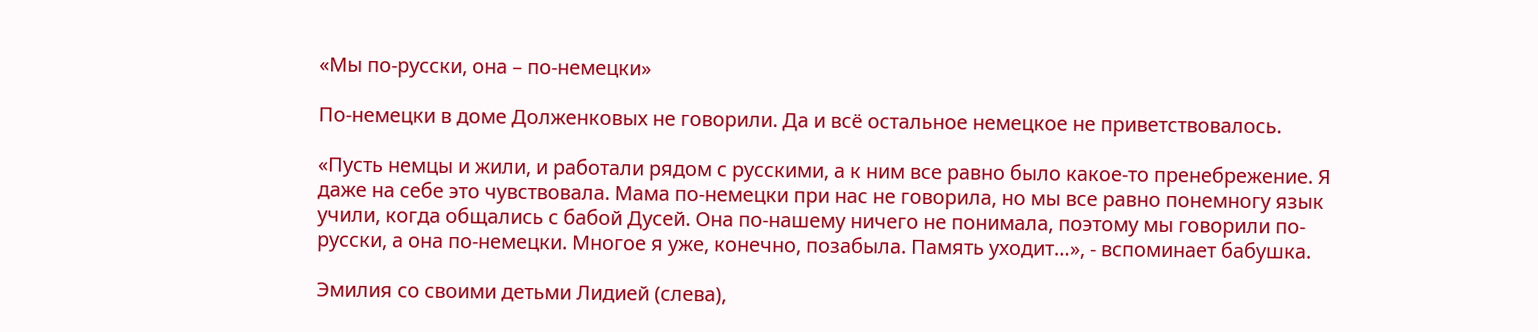«Мы по-русски, она – по-немецки»

По-немецки в доме Долженковых не говорили. Да и всё остальное немецкое не приветствовалось.

«Пусть немцы и жили, и работали рядом с русскими, а к ним все равно было какое-то пренебрежение. Я даже на себе это чувствовала. Мама по-немецки при нас не говорила, но мы все равно понемногу язык учили, когда общались с бабой Дусей. Она по-нашему ничего не понимала, поэтому мы говорили по-русски, а она по-немецки. Многое я уже, конечно, позабыла. Память уходит…», - вспоминает бабушка.

Эмилия со своими детьми Лидией (слева),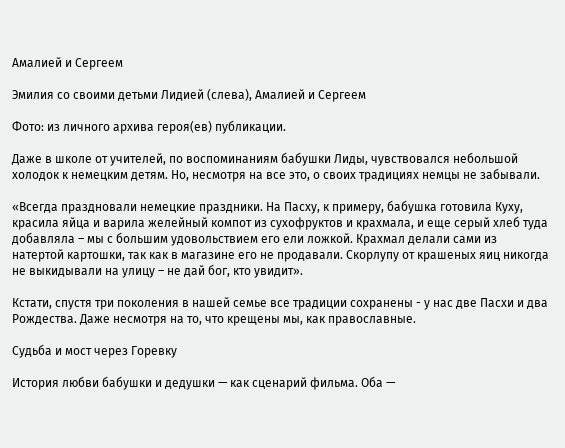Амалией и Сергеем

Эмилия со своими детьми Лидией (слева), Амалией и Сергеем

Фото: из личного архива героя(ев) публикации.

Даже в школе от учителей, по воспоминаниям бабушки Лиды, чувствовался небольшой холодок к немецким детям. Но, несмотря на все это, о своих традициях немцы не забывали.

«Всегда праздновали немецкие праздники. На Пасху, к примеру, бабушка готовила Куху, красила яйца и варила желейный компот из сухофруктов и крахмала, и еще серый хлеб туда добавляла – мы с большим удовольствием его ели ложкой. Крахмал делали сами из натертой картошки, так как в магазине его не продавали. Скорлупу от крашеных яиц никогда не выкидывали на улицу – не дай бог, кто увидит».

Кстати, спустя три поколения в нашей семье все традиции сохранены - у нас две Пасхи и два Рождества. Даже несмотря на то, что крещены мы, как православные.

Судьба и мост через Горевку

История любви бабушки и дедушки — как сценарий фильма. Оба —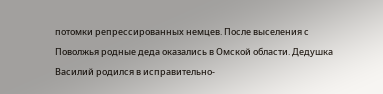потомки репрессированных немцев. После выселения с Поволжья родные деда оказались в Омской области. Дедушка Василий родился в исправительно-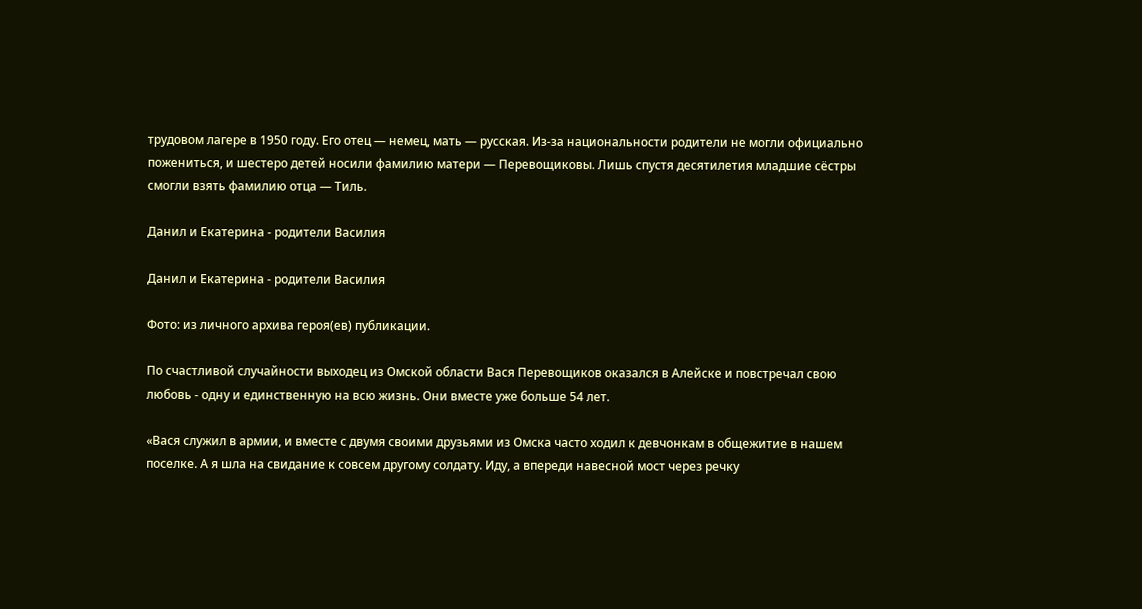трудовом лагере в 1950 году. Его отец — немец, мать — русская. Из-за национальности родители не могли официально пожениться, и шестеро детей носили фамилию матери — Перевощиковы. Лишь спустя десятилетия младшие сёстры смогли взять фамилию отца — Тиль.

Данил и Екатерина - родители Василия

Данил и Екатерина - родители Василия

Фото: из личного архива героя(ев) публикации.

По счастливой случайности выходец из Омской области Вася Перевощиков оказался в Алейске и повстречал свою любовь - одну и единственную на всю жизнь. Они вместе уже больше 54 лет.

«Вася служил в армии, и вместе с двумя своими друзьями из Омска часто ходил к девчонкам в общежитие в нашем поселке. А я шла на свидание к совсем другому солдату. Иду, а впереди навесной мост через речку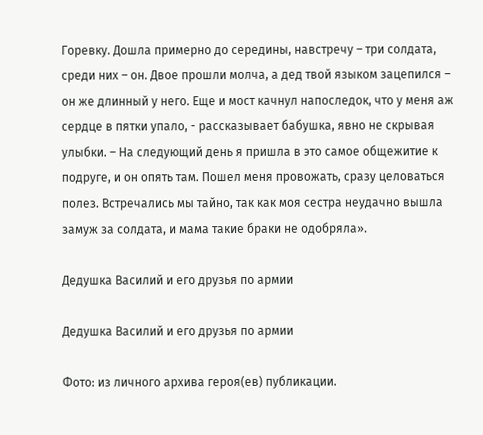Горевку. Дошла примерно до середины, навстречу – три солдата, среди них – он. Двое прошли молча, а дед твой языком зацепился – он же длинный у него. Еще и мост качнул напоследок, что у меня аж сердце в пятки упало, - рассказывает бабушка, явно не скрывая улыбки. – На следующий день я пришла в это самое общежитие к подруге, и он опять там. Пошел меня провожать, сразу целоваться полез. Встречались мы тайно, так как моя сестра неудачно вышла замуж за солдата, и мама такие браки не одобряла».

Дедушка Василий и его друзья по армии

Дедушка Василий и его друзья по армии

Фото: из личного архива героя(ев) публикации.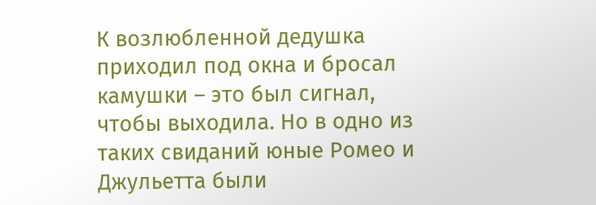К возлюбленной дедушка приходил под окна и бросал камушки – это был сигнал, чтобы выходила. Но в одно из таких свиданий юные Ромео и Джульетта были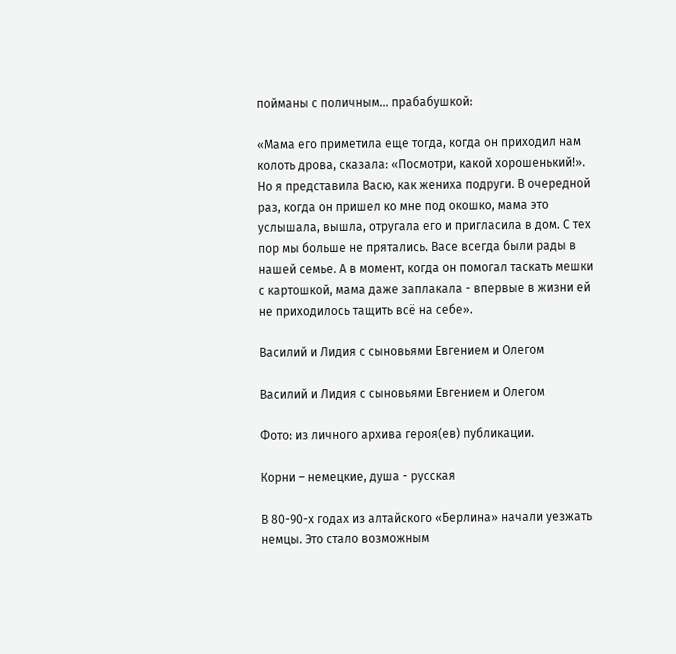пойманы с поличным… прабабушкой:

«Мама его приметила еще тогда, когда он приходил нам колоть дрова, сказала: «Посмотри, какой хорошенький!». Но я представила Васю, как жениха подруги. В очередной раз, когда он пришел ко мне под окошко, мама это услышала, вышла, отругала его и пригласила в дом. С тех пор мы больше не прятались. Васе всегда были рады в нашей семье. А в момент, когда он помогал таскать мешки с картошкой, мама даже заплакала - впервые в жизни ей не приходилось тащить всё на себе».

Василий и Лидия с сыновьями Евгением и Олегом

Василий и Лидия с сыновьями Евгением и Олегом

Фото: из личного архива героя(ев) публикации.

Корни – немецкие, душа - русская

В 80-90-х годах из алтайского «Берлина» начали уезжать немцы. Это стало возможным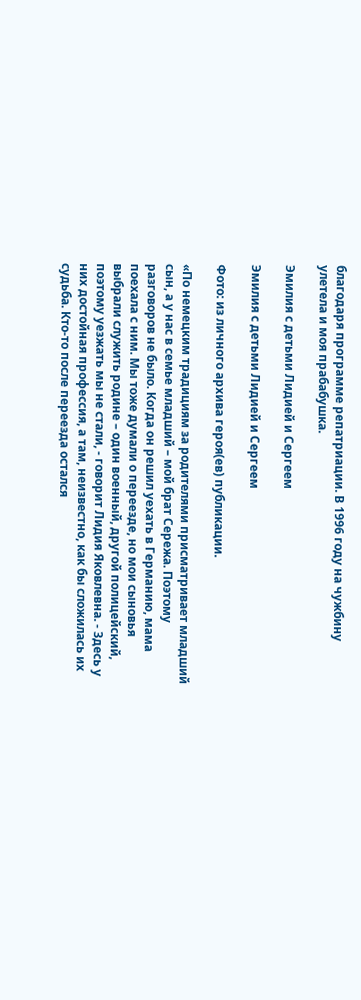благодаря программе репатриации. В 1996 году на чужбину улетела и моя прабабушка.

Эмилия с детьми Лидией и Сергеем

Эмилия с детьми Лидией и Сергеем

Фото: из личного архива героя(ев) публикации.

«По немецким традициям за родителями присматривает младший сын, а у нас в семье младший – мой брат Сережа. Поэтому разговоров не было. Когда он решил уехать в Германию, мама поехала с ним. Мы тоже думали о переезде, но мои сыновья выбрали служить родине – один военный, другой полицейский, поэтому уезжать мы не стали, - говорит Лидия Яковлевна. - Здесь у них достойная профессия, а там, неизвестно, как бы сложилась их судьба. Кто-то после переезда остался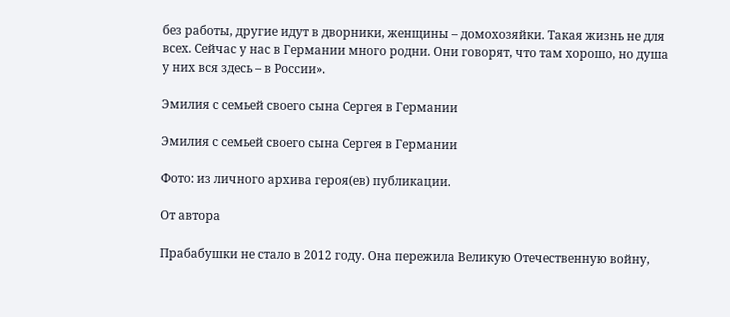без работы, другие идут в дворники, женщины – домохозяйки. Такая жизнь не для всех. Сейчас у нас в Германии много родни. Они говорят, что там хорошо, но душа у них вся здесь – в России».

Эмилия с семьей своего сына Сергея в Германии

Эмилия с семьей своего сына Сергея в Германии

Фото: из личного архива героя(ев) публикации.

От автора

Прабабушки не стало в 2012 году. Она пережила Великую Отечественную войну,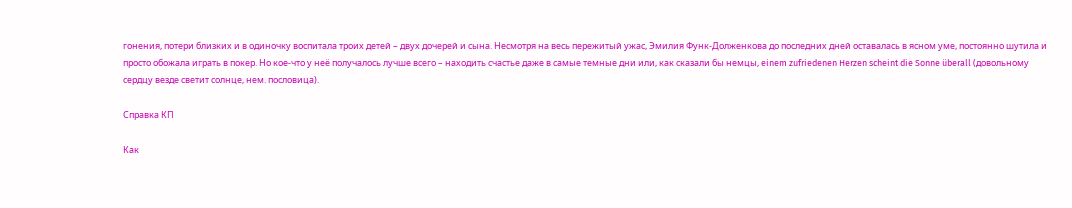гонения, потери близких и в одиночку воспитала троих детей – двух дочерей и сына. Несмотря на весь пережитый ужас, Эмилия Функ-Долженкова до последних дней оставалась в ясном уме, постоянно шутила и просто обожала играть в покер. Но кое-что у неё получалось лучше всего – находить счастье даже в самые темные дни или, как сказали бы немцы, einem zufriedenen Herzen scheint die Sonne überall (довольному сердцу везде светит солнце, нем. пословица).

Справка КП

Как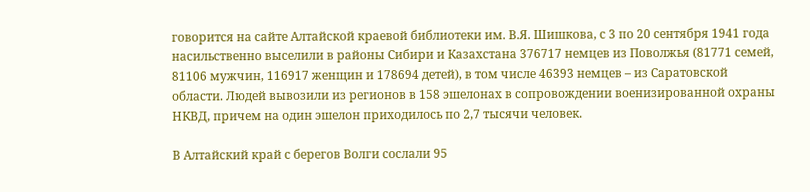говорится на сайте Алтайской краевой библиотеки им. В.Я. Шишкова, с 3 по 20 сентября 1941 года насильственно выселили в районы Сибири и Казахстана 376717 немцев из Поволжья (81771 семей, 81106 мужчин, 116917 женщин и 178694 детей), в том числе 46393 немцев – из Саратовской области. Людей вывозили из регионов в 158 эшелонах в сопровождении военизированной охраны НКВД, причем на один эшелон приходилось по 2,7 тысячи человек.

В Алтайский край с берегов Волги сослали 95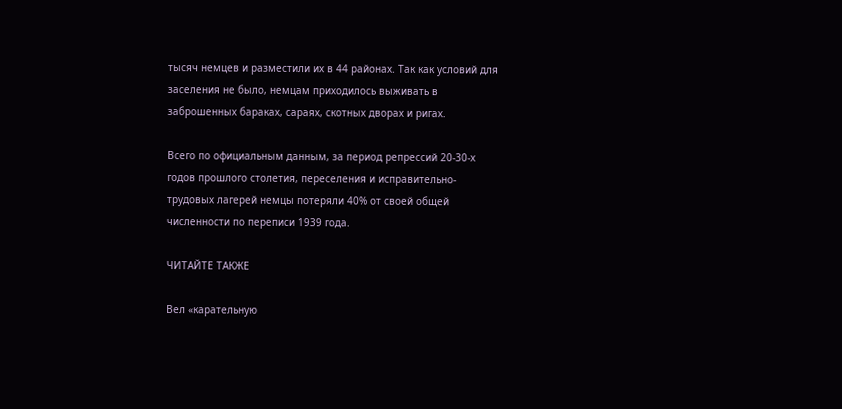тысяч немцев и разместили их в 44 районах. Так как условий для заселения не было, немцам приходилось выживать в заброшенных бараках, сараях, скотных дворах и ригах.

Всего по официальным данным, за период репрессий 20-30-х годов прошлого столетия, переселения и исправительно-трудовых лагерей немцы потеряли 40% от своей общей численности по переписи 1939 года.

ЧИТАЙТЕ ТАКЖЕ

Вел «карательную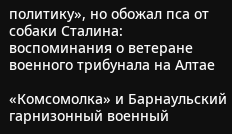политику», но обожал пса от собаки Сталина: воспоминания о ветеране военного трибунала на Алтае

«Комсомолка» и Барнаульский гарнизонный военный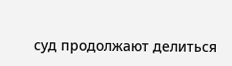суд продолжают делиться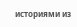историями из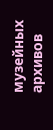музейных архивов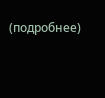(подробнее)